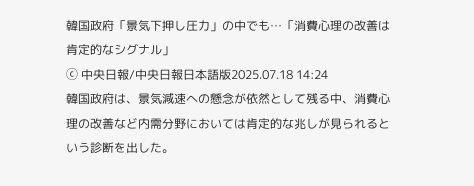韓国政府「景気下押し圧力」の中でも…「消費心理の改善は肯定的なシグナル」
ⓒ 中央日報/中央日報日本語版2025.07.18 14:24
韓国政府は、景気減速への懸念が依然として残る中、消費心理の改善など内需分野においては肯定的な兆しが見られるという診断を出した。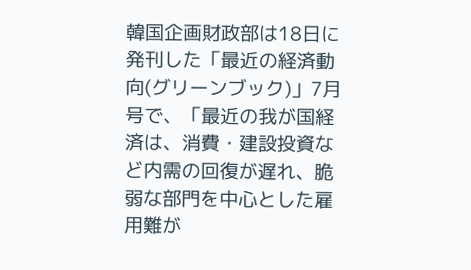韓国企画財政部は18日に発刊した「最近の経済動向(グリーンブック)」7月号で、「最近の我が国経済は、消費・建設投資など内需の回復が遅れ、脆弱な部門を中心とした雇用難が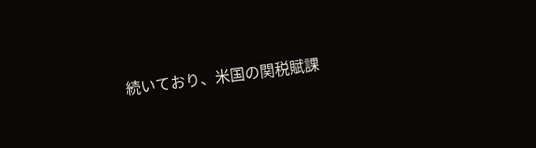続いており、米国の関税賦課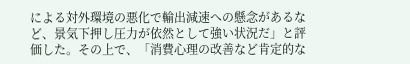による対外環境の悪化で輸出減速への懸念があるなど、景気下押し圧力が依然として強い状況だ」と評価した。その上で、「消費心理の改善など肯定的な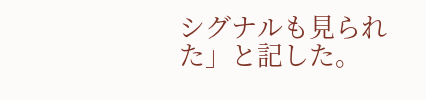シグナルも見られた」と記した。